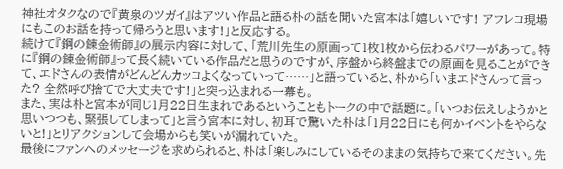神社オタクなので『黄泉のツガイ』はアツい作品と語る朴の話を聞いた宮本は「嬉しいです! アフレコ現場にもこのお話を持って帰ろうと思います!」と反応する。
続けて『鋼の錬金術師』の展示内容に対して、「荒川先生の原画って1枚1枚から伝わるパワーがあって。特に『鋼の錬金術師』って長く続いている作品だと思うのですが、序盤から終盤までの原画を見ることができて、エドさんの表情がどんどんカッコよくなっていって……」と語っていると、朴から「いまエドさんって言った? 全然呼び捨てで大丈夫です!」と突っ込まれる一幕も。
また、実は朴と宮本が同じ1月22日生まれであるということもトークの中で話題に。「いつお伝えしようかと思いつつも、緊張してしまって」と言う宮本に対し、初耳で驚いた朴は「1月22日にも何かイベントをやらないと!」とリアクションして会場からも笑いが漏れていた。
最後にファンへのメッセージを求められると、朴は「楽しみにしているそのままの気持ちで来てください。先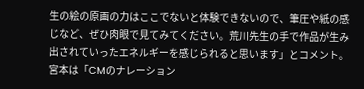生の絵の原画の力はここでないと体験できないので、筆圧や紙の感じなど、ぜひ肉眼で見てみてください。荒川先生の手で作品が生み出されていったエネルギーを感じられると思います」とコメント。
宮本は「CMのナレーション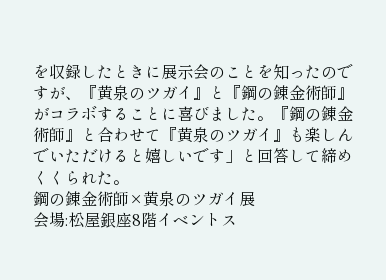を収録したときに展示会のことを知ったのですが、『黄泉のツガイ』と『鋼の錬金術師』がコラボすることに喜びました。『鋼の錬金術師』と合わせて『黄泉のツガイ』も楽しんでいただけると嬉しいです」と回答して締めくくられた。
鋼の錬金術師×黄泉のツガイ展
会場:松屋銀座8階イベントス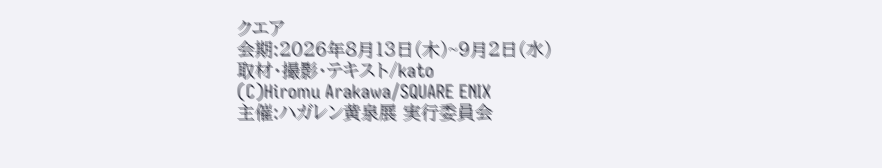クエア
会期:2026年8月13日(木)~9月2日(水)
取材・撮影・テキスト/kato
(C)Hiromu Arakawa/SQUARE ENIX
主催:ハガレン黄泉展 実行委員会